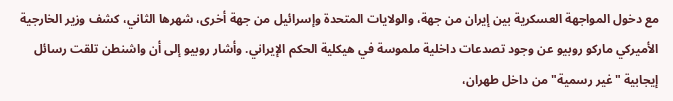مع دخول المواجهة العسكرية بين إيران من جهة، والولايات المتحدة وإسرائيل من جهة أخرى، شهرها الثاني، كشف وزير الخارجية الأميركي ماركو روبيو عن وجود تصدعات داخلية ملموسة في هيكلية الحكم الإيراني. وأشار روبيو إلى أن واشنطن تلقت رسائل إيجابية "غير رسمية" من داخل طهران،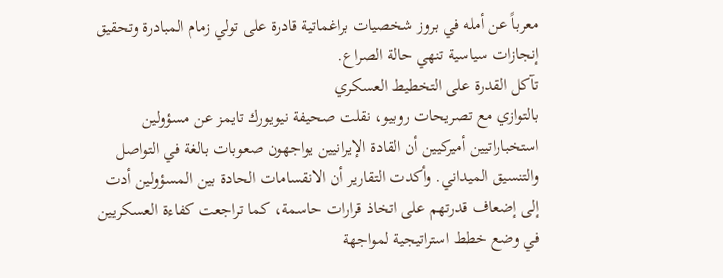معرباً عن أمله في بروز شخصيات براغماتية قادرة على تولي زمام المبادرة وتحقيق إنجازات سياسية تنهي حالة الصراع.
تآكل القدرة على التخطيط العسكري
بالتوازي مع تصريحات روبيو، نقلت صحيفة نيويورك تايمز عن مسؤولين استخباراتيين أميركيين أن القادة الإيرانيين يواجهون صعوبات بالغة في التواصل والتنسيق الميداني. وأكدت التقارير أن الانقسامات الحادة بين المسؤولين أدت إلى إضعاف قدرتهم على اتخاذ قرارات حاسمة، كما تراجعت كفاءة العسكريين في وضع خطط استراتيجية لمواجهة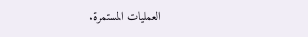العمليات المستمرة.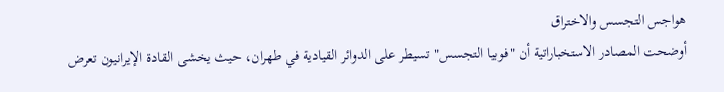هواجس التجسس والاختراق
أوضحت المصادر الاستخباراتية أن "فوبيا التجسس" تسيطر على الدوائر القيادية في طهران، حيث يخشى القادة الإيرانيون تعرض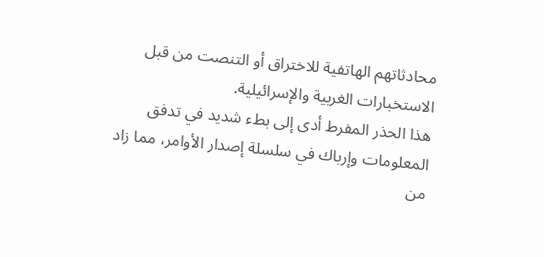محادثاتهم الهاتفية للاختراق أو التنصت من قبل الاستخبارات الغربية والإسرائيلية.
هذا الحذر المفرط أدى إلى بطء شديد في تدفق المعلومات وإرباك في سلسلة إصدار الأوامر، مما زاد من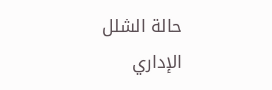حالة الشلل الإداري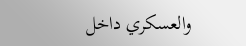والعسكري داخل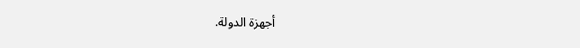أجهزة الدولة.